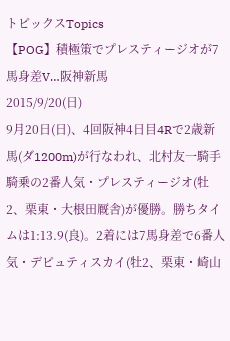トピックスTopics
【POG】積極策でプレスティージオが7馬身差V…阪神新馬
2015/9/20(日)
9月20日(日)、4回阪神4日目4Rで2歳新馬(ダ1200m)が行なわれ、北村友一騎手騎乗の2番人気・プレスティージオ(牡2、栗東・大根田厩舎)が優勝。勝ちタイムは1:13.9(良)。2着には7馬身差で6番人気・デピュティスカイ(牡2、栗東・崎山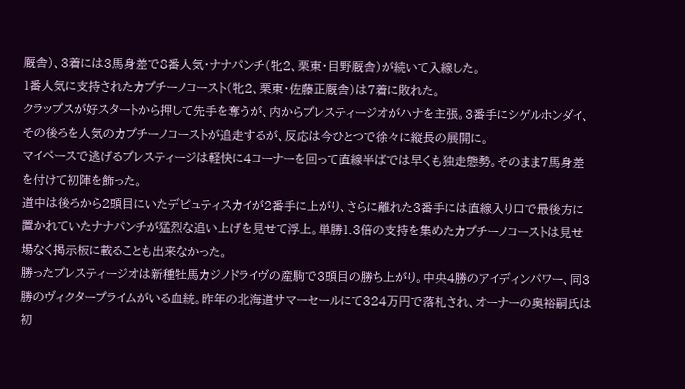厩舎)、3着には3馬身差で8番人気・ナナパンチ(牝2、栗東・目野厩舎)が続いて入線した。
1番人気に支持されたカプチーノコースト(牝2、栗東・佐藤正厩舎)は7着に敗れた。
クラップスが好スタートから押して先手を奪うが、内からプレスティージオがハナを主張。3番手にシゲルホンダイ、その後ろを人気のカプチーノコーストが追走するが、反応は今ひとつで徐々に縦長の展開に。
マイペースで逃げるプレスティージは軽快に4コーナーを回って直線半ばでは早くも独走態勢。そのまま7馬身差を付けて初陣を飾った。
道中は後ろから2頭目にいたデピュティスカイが2番手に上がり、さらに離れた3番手には直線入り口で最後方に置かれていたナナパンチが猛烈な追い上げを見せて浮上。単勝1.3倍の支持を集めたカプチーノコーストは見せ場なく掲示板に載ることも出来なかった。
勝ったプレスティージオは新種牡馬カジノドライヴの産駒で3頭目の勝ち上がり。中央4勝のアイディンパワー、同3勝のヴィクタープライムがいる血統。昨年の北海道サマーセールにて324万円で落札され、オーナーの奥裕嗣氏は初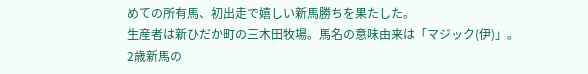めての所有馬、初出走で嬉しい新馬勝ちを果たした。
生産者は新ひだか町の三木田牧場。馬名の意味由来は「マジック(伊)」。
2歳新馬の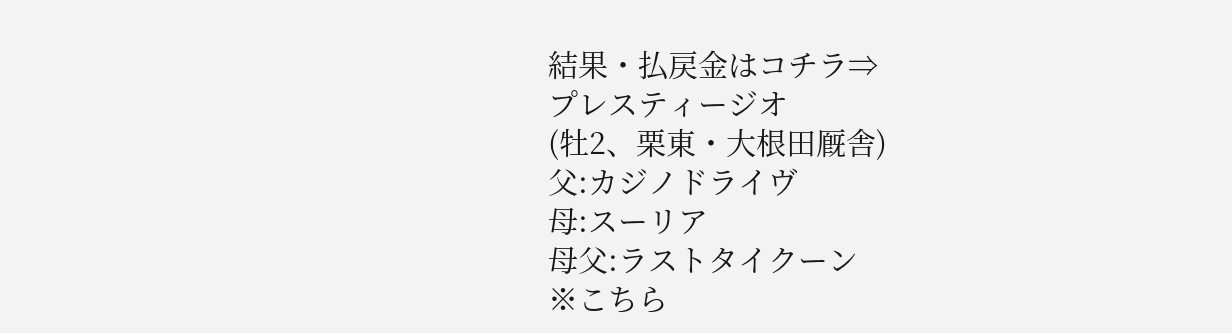結果・払戻金はコチラ⇒
プレスティージオ
(牡2、栗東・大根田厩舎)
父:カジノドライヴ
母:スーリア
母父:ラストタイクーン
※こちら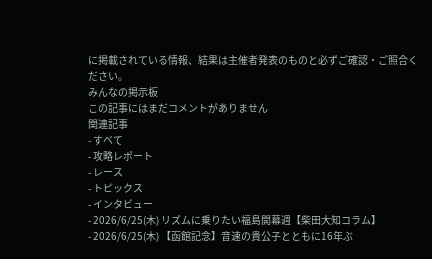に掲載されている情報、結果は主催者発表のものと必ずご確認・ご照合ください。
みんなの掲示板
この記事にはまだコメントがありません
関連記事
- すべて
- 攻略レポート
- レース
- トピックス
- インタビュー
- 2026/6/25(木) リズムに乗りたい福島開幕週【柴田大知コラム】
- 2026/6/25(木) 【函館記念】音速の貴公子とともに16年ぶ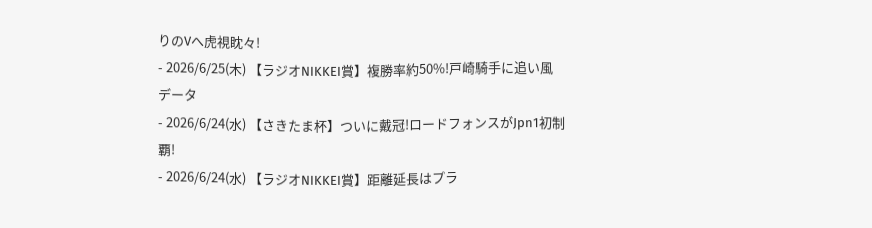りのVへ虎視眈々!
- 2026/6/25(木) 【ラジオNIKKEI賞】複勝率約50%!戸崎騎手に追い風データ
- 2026/6/24(水) 【さきたま杯】ついに戴冠!ロードフォンスがJpn1初制覇!
- 2026/6/24(水) 【ラジオNIKKEI賞】距離延長はプラ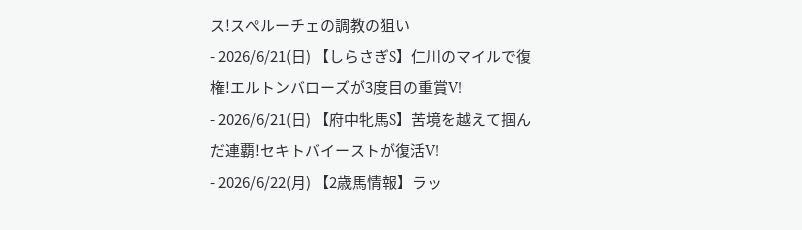ス!スぺルーチェの調教の狙い
- 2026/6/21(日) 【しらさぎS】仁川のマイルで復権!エルトンバローズが3度目の重賞V!
- 2026/6/21(日) 【府中牝馬S】苦境を越えて掴んだ連覇!セキトバイーストが復活V!
- 2026/6/22(月) 【2歳馬情報】ラッ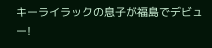キーライラックの息子が福島でデビュー!